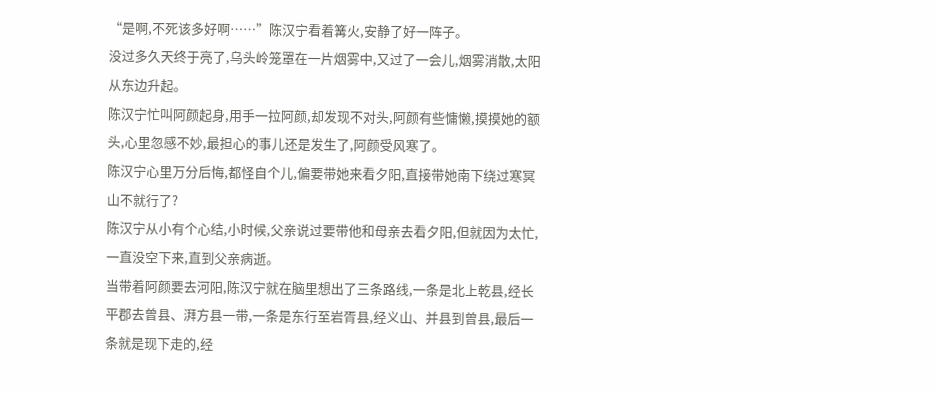“是啊,不死该多好啊……”陈汉宁看着篝火,安静了好一阵子。
没过多久天终于亮了,乌头岭笼罩在一片烟雾中,又过了一会儿,烟雾消散,太阳从东边升起。
陈汉宁忙叫阿颜起身,用手一拉阿颜,却发现不对头,阿颜有些慵懒,摸摸她的额头,心里忽感不妙,最担心的事儿还是发生了,阿颜受风寒了。
陈汉宁心里万分后悔,都怪自个儿,偏要带她来看夕阳,直接带她南下绕过寒冥山不就行了?
陈汉宁从小有个心结,小时候,父亲说过要带他和母亲去看夕阳,但就因为太忙,一直没空下来,直到父亲病逝。
当带着阿颜要去河阳,陈汉宁就在脑里想出了三条路线,一条是北上乾县,经长平郡去曾县、湃方县一带,一条是东行至岩胥县,经义山、并县到曾县,最后一条就是现下走的,经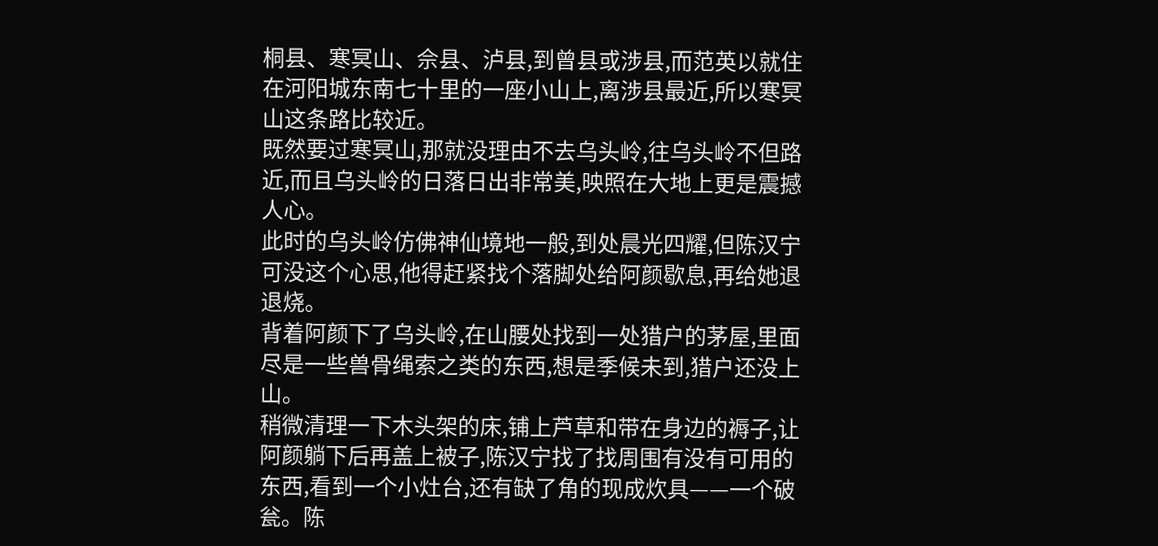桐县、寒冥山、佘县、泸县,到曾县或涉县,而范英以就住在河阳城东南七十里的一座小山上,离涉县最近,所以寒冥山这条路比较近。
既然要过寒冥山,那就没理由不去乌头岭,往乌头岭不但路近,而且乌头岭的日落日出非常美,映照在大地上更是震撼人心。
此时的乌头岭仿佛神仙境地一般,到处晨光四耀,但陈汉宁可没这个心思,他得赶紧找个落脚处给阿颜歇息,再给她退退烧。
背着阿颜下了乌头岭,在山腰处找到一处猎户的茅屋,里面尽是一些兽骨绳索之类的东西,想是季候未到,猎户还没上山。
稍微清理一下木头架的床,铺上芦草和带在身边的褥子,让阿颜躺下后再盖上被子,陈汉宁找了找周围有没有可用的东西,看到一个小灶台,还有缺了角的现成炊具——一个破瓮。陈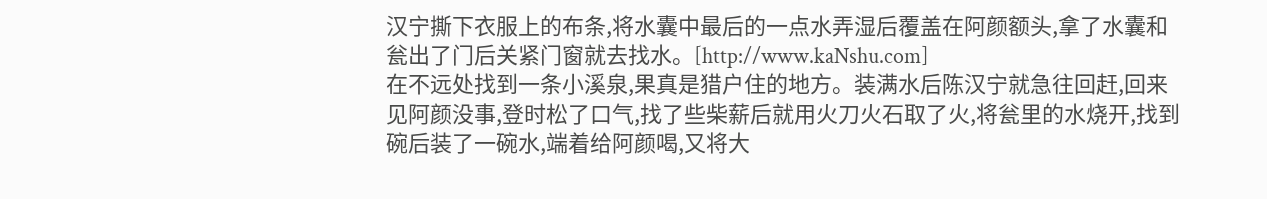汉宁撕下衣服上的布条,将水囊中最后的一点水弄湿后覆盖在阿颜额头,拿了水囊和瓮出了门后关紧门窗就去找水。[http://www.kaNshu.com]
在不远处找到一条小溪泉,果真是猎户住的地方。装满水后陈汉宁就急往回赶,回来见阿颜没事,登时松了口气,找了些柴薪后就用火刀火石取了火,将瓮里的水烧开,找到碗后装了一碗水,端着给阿颜喝,又将大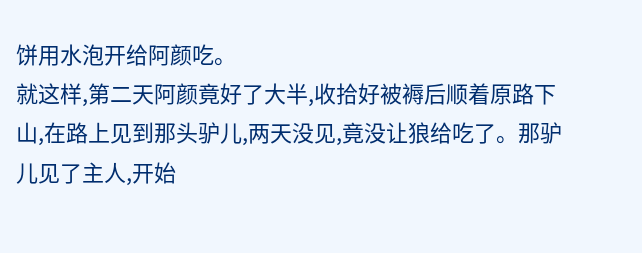饼用水泡开给阿颜吃。
就这样,第二天阿颜竟好了大半,收拾好被褥后顺着原路下山,在路上见到那头驴儿,两天没见,竟没让狼给吃了。那驴儿见了主人,开始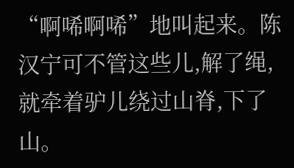“啊唏啊唏”地叫起来。陈汉宁可不管这些儿,解了绳,就牵着驴儿绕过山脊,下了山。